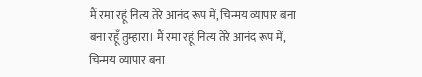मैं रमा रहूं नित्य तेरे आनंद रूप में, चिन्मय व्यापार बना बना रहूँ तुम्हारा। मैं रमा रहूं नित्य तेरे आनंद रूप में, चिन्मय व्यापार बना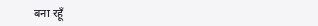बना रहूँ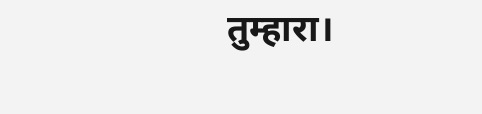तुम्हारा।